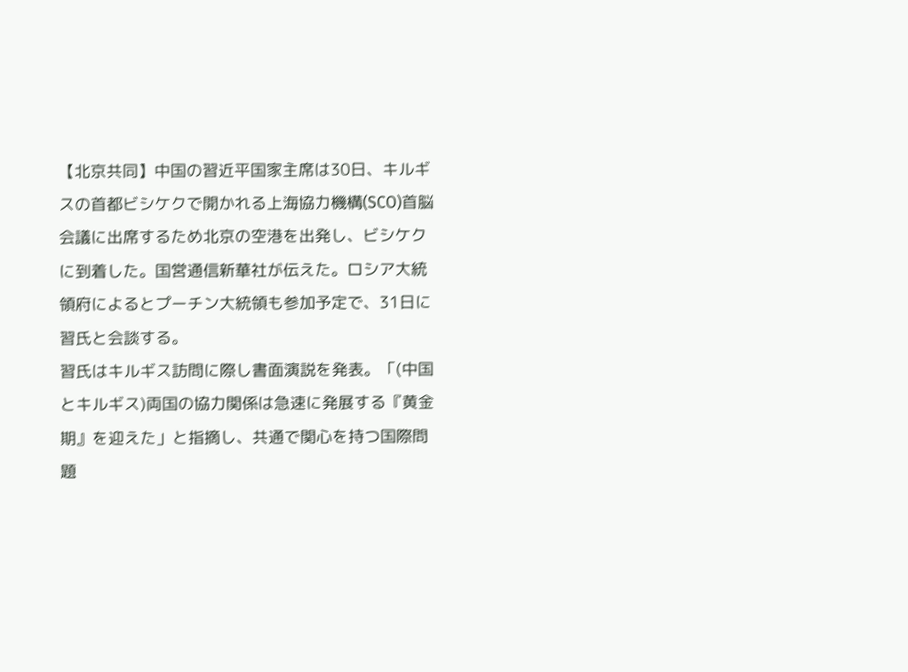【北京共同】中国の習近平国家主席は30日、キルギスの首都ビシケクで開かれる上海協力機構(SCO)首脳会議に出席するため北京の空港を出発し、ビシケクに到着した。国営通信新華社が伝えた。ロシア大統領府によるとプーチン大統領も参加予定で、31日に習氏と会談する。
習氏はキルギス訪問に際し書面演説を発表。「(中国とキルギス)両国の協力関係は急速に発展する『黄金期』を迎えた」と指摘し、共通で関心を持つ国際問題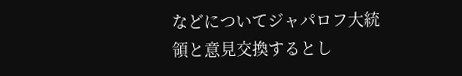などについてジャパロフ大統領と意見交換するとし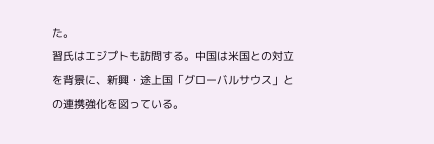た。
習氏はエジプトも訪問する。中国は米国との対立を背景に、新興・途上国「グローバルサウス」との連携強化を図っている。